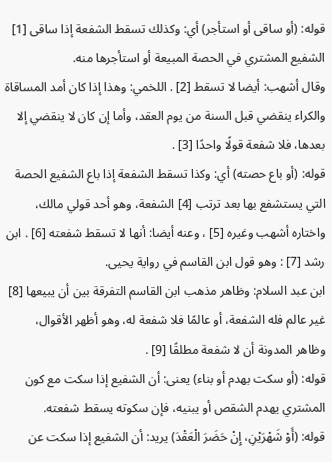قوله: (أو ساقى أو استأجر) أي: وكذلك تسقط الشفعة إذا ساقى [1] الشفيع المشتري في الحصة المبيعة أو استأجرها منه.
وقال أشهب: أيضا لا تسقط [2] . اللخمي: وهذا إذا كان أمد المساقاة والكراء ينقضي قبل السنة من يوم العقد، وأما إن كان لا ينقضي إلا بعدها، فلا شفعة قولًا واحدًا [3] .
قوله: (أو باع حصته) أي: وكذا تسقط الشفعة إذا باع الشفيع الحصة التي يستشفع بها بعد ترتب [4] الشفعة، وهو أحد قولي مالك، واختاره أشهب وغيره [5] ، وعنه أيضا: أنها لا تسقط شفعته [6] . ابن رشد [7] : وهو قول ابن القاسم في رواية يحيى.
ابن عبد السلام: وظاهر مذهب ابن القاسم التفرقة بين أن يبيعها [8] غير عالم فله الشفعة، أو عالمًا فلا شفعة له، وهو أظهر الأقوال، وظاهر المدونة أن لا شفعة مطلقًا [9] .
قوله: (أو سكت بهدم أو بناء) يعنى: أن الشفيع إذا سكت مع كون المشتري يهدم الشقص أو يبنيه، فإن سكوته يسقط شفعته.
قوله: (أَوْ شَهْرَيْنِ، إِنْ حَضَرَ الْعَقْدَ) يريد: أن الشفيع إذا سكت عن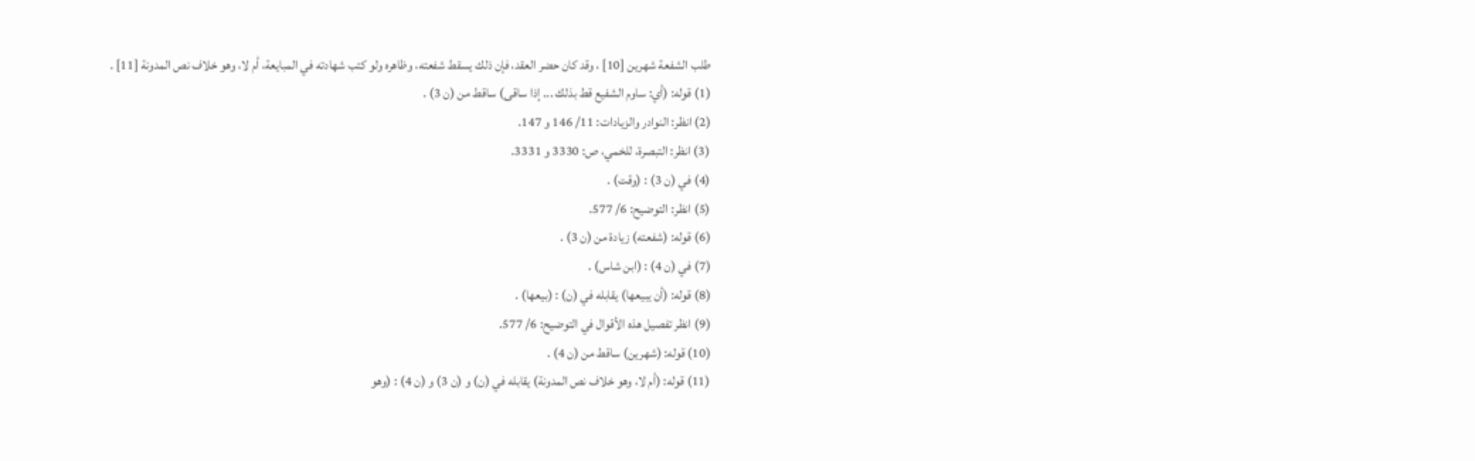طلب الشفعة شهرين [10] ، وقد كان حضر العقد، فإن ذلك يسقط شفعته، وظاهره ولو كتب شهادته في المبايعة، أم لا، وهو خلاف نص المدونة [11] .
(1) قوله: (أي: ساوم الشفيع قط بذلك ... إذا ساقى) ساقط من (ن 3) .
(2) انظر: النوادر والزيادات: 11/ 146 و 147.
(3) انظر: التبصرة، للخمي، ص: 3330 و 3331.
(4) في (ن 3) : (وقت) .
(5) انظر: التوضيح: 6/ 577.
(6) قوله: (شفعته) زيادة من (ن 3) .
(7) في (ن 4) : (ابن شاس) .
(8) قوله: (أن يبيعها) يقابله في (ن) : (بيعها) .
(9) انظر تفصيل هذه الأقوال في التوضيح: 6/ 577.
(10) قوله: (شهرين) ساقط من (ن 4) .
(11) قوله: (أم لا، وهو خلاف نص المدونة) يقابله في (ن) و (ن 3) و (ن 4) : (وهو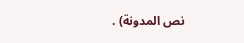نص المدونة) .